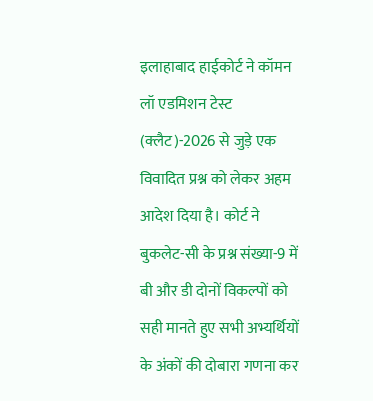इलाहाबाद हाईकोर्ट ने कॉमन लॉ एडमिशन टेस्ट (क्लैट)-2026 से जुड़े एक विवादित प्रश्न को लेकर अहम आदेश दिया है। कोर्ट ने बुकलेट-सी के प्रश्न संख्या-9 में बी और डी दोनों विकल्पों को सही मानते हुए सभी अभ्यर्थियों के अंकों की दोबारा गणना कर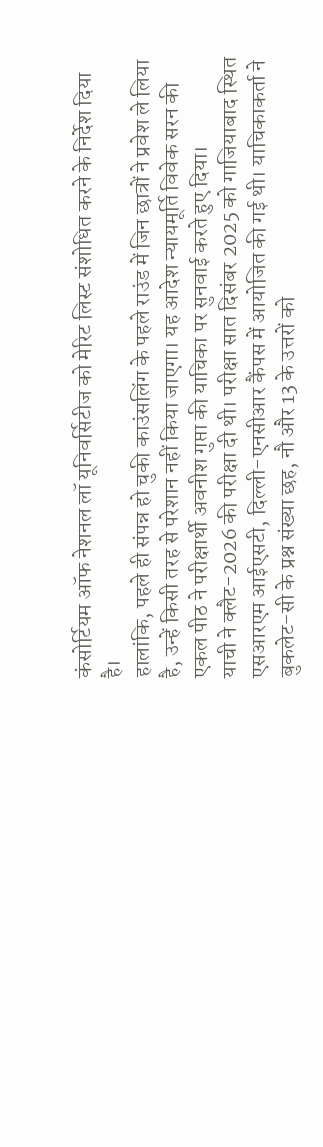कंसोर्टियम ऑफ नेशनल लॉ यूनिवर्सिटीज को मेरिट लिस्ट संशोधित करने के निर्देश दिया है।
हालांकि, पहले ही संपन्न हो चुकी काउंसलिंग के पहले राउंड में जिन छात्रों ने प्रवेश ले लिया है, उन्हें किसी तरह से परेशान नहीं किया जाएगा। यह आदेश न्यायमूर्ति विवेक सरन की एकल पीठ ने परीक्षार्थी अवनीश गुप्ता की याचिका पर सुनवाई करते हुए दिया।
याची ने क्लैट-2026 की परीक्षा दी थी। परीक्षा सात दिसंबर 2025 को गाजियाबाद स्थित एसआरएम आईएसटी, दिल्ली-एनसीआर कैंपस में आयोजित की गई थी। याचिकाकर्ता ने बुकलेट-सी के प्रश्न संख्या छह, नौ और 13 के उत्तरों को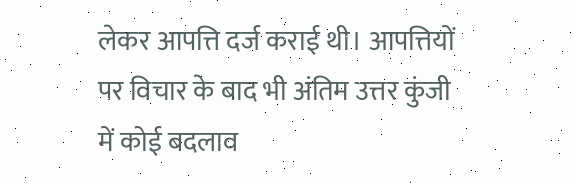लेकर आपत्ति दर्ज कराई थी। आपत्तियों पर विचार के बाद भी अंतिम उत्तर कुंजी में कोई बदलाव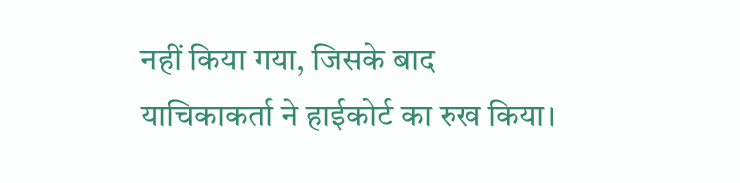नहीं किया गया, जिसके बाद याचिकाकर्ता ने हाईकोर्ट का रुख किया।